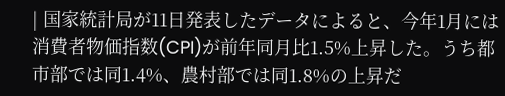| 国家統計局が11日発表したデータによると、今年1月には消費者物価指数(CPI)が前年同月比1.5%上昇した。うち都市部では同1.4%、農村部では同1.8%の上昇だ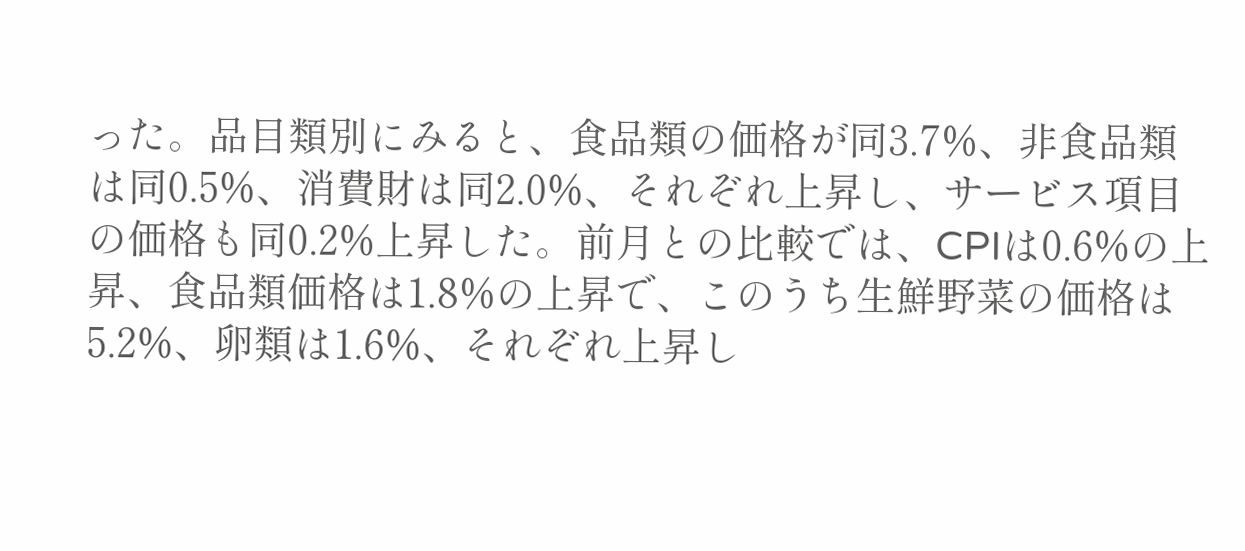った。品目類別にみると、食品類の価格が同3.7%、非食品類は同0.5%、消費財は同2.0%、それぞれ上昇し、サービス項目の価格も同0.2%上昇した。前月との比較では、CPIは0.6%の上昇、食品類価格は1.8%の上昇で、このうち生鮮野菜の価格は5.2%、卵類は1.6%、それぞれ上昇し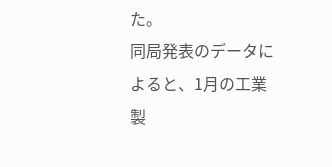た。
同局発表のデータによると、1月の工業製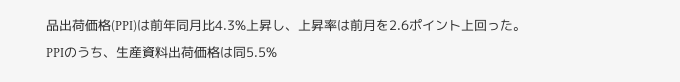品出荷価格(PPI)は前年同月比4.3%上昇し、上昇率は前月を2.6ポイント上回った。
PPIのうち、生産資料出荷価格は同5.5%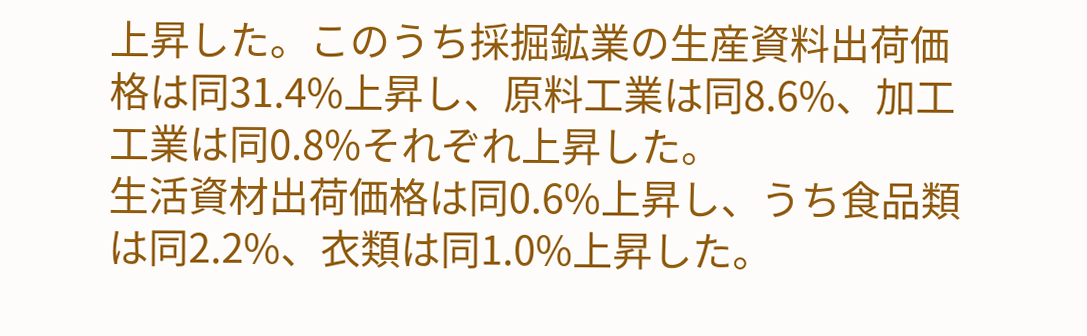上昇した。このうち採掘鉱業の生産資料出荷価格は同31.4%上昇し、原料工業は同8.6%、加工工業は同0.8%それぞれ上昇した。
生活資材出荷価格は同0.6%上昇し、うち食品類は同2.2%、衣類は同1.0%上昇した。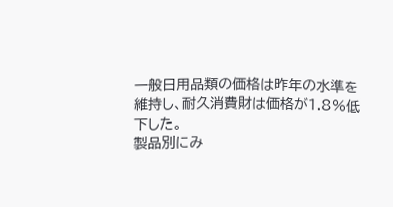一般日用品類の価格は昨年の水準を維持し、耐久消費財は価格が1.8%低下した。
製品別にみ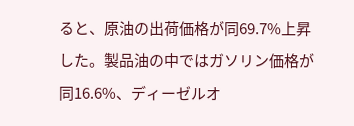ると、原油の出荷価格が同69.7%上昇した。製品油の中ではガソリン価格が同16.6%、ディーゼルオ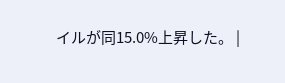イルが同15.0%上昇した。 |